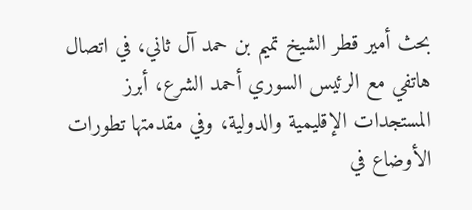بحث أمير قطر الشيخ تميم بن حمد آل ثاني، في اتصال هاتفي مع الرئيس السوري أحمد الشرع، أبرز المستجدات الإقليمية والدولية، وفي مقدمتها تطورات الأوضاع في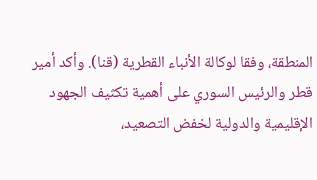المنطقة، وفقا لوكالة الأنباء القطرية (قنا). وأكد أمير قطر والرئيس السوري على أهمية تكثيف الجهود الإقليمية والدولية لخفض التصعيد،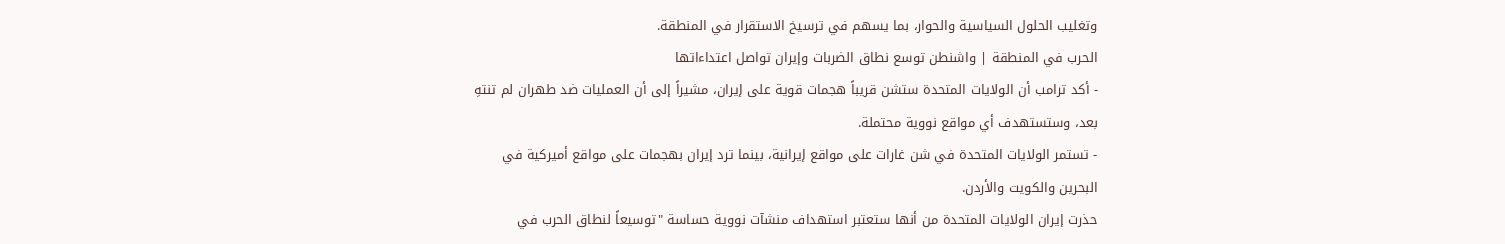وتغليب الحلول السياسية والحوار، بما يسهم في ترسيخ الاستقرار في المنطقة.
الحرب في المنطقة | واشنطن توسع نطاق الضربات وإيران تواصل اعتداءاتها
- أكد ترامب أن الولايات المتحدة ستشن قريباً هجمات قوية على إيران، مشيراً إلى أن العمليات ضد طهران لم تنتهِ بعد، وستستهدف أي مواقع نووية محتملة.
- تستمر الولايات المتحدة في شن غارات على مواقع إيرانية، بينما ترد إيران بهجمات على مواقع أميركية في البحرين والكويت والأردن.
حذرت إيران الولايات المتحدة من أنها ستعتبر استهداف منشآت نووية حساسة "توسيعاً لنطاق الحرب في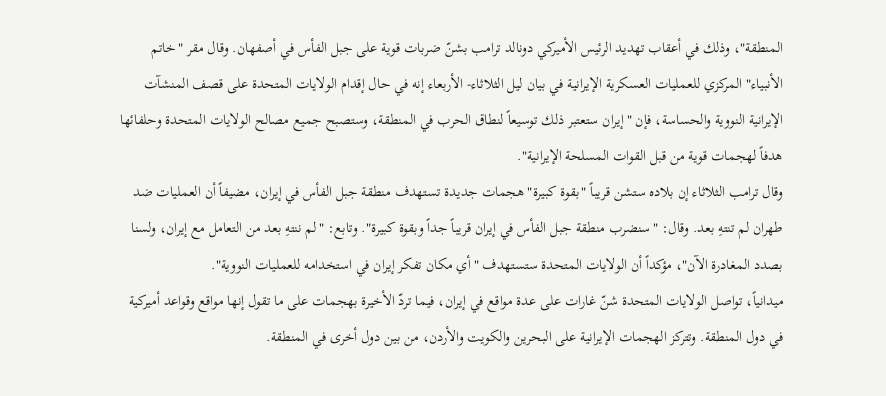المنطقة"، وذلك في أعقاب تهديد الرئيس الأميركي دونالد ترامب بشنّ ضربات قوية على جبل الفأس في أصفهان. وقال مقر "خاتم الأنبياء" المركزي للعمليات العسكرية الإيرانية في بيان ليل الثلاثاء- الأربعاء إنه في حال إقدام الولايات المتحدة على قصف المنشآت الإيرانية النووية والحساسة، فإن "إيران ستعتبر ذلك توسيعاً لنطاق الحرب في المنطقة، وستصبح جميع مصالح الولايات المتحدة وحلفائها هدفاً لهجمات قوية من قبل القوات المسلحة الإيرانية".
وقال ترامب الثلاثاء إن بلاده ستشن قريباً "بقوة كبيرة" هجمات جديدة تستهدف منطقة جبل الفأس في إيران، مضيفاً أن العمليات ضد طهران لم تنتهِ بعد. وقال: "سنضرب منطقة جبل الفأس في إيران قريباً جداً وبقوة كبيرة". وتابع: "لم ننتهِ بعد من التعامل مع إيران، ولسنا بصدد المغادرة الآن"، مؤكداً أن الولايات المتحدة ستستهدف "أي مكان تفكر إيران في استخدامه للعمليات النووية".
ميدانياً، تواصل الولايات المتحدة شنّ غارات على عدة مواقع في إيران، فيما تردّ الأخيرة بهجمات على ما تقول إنها مواقع وقواعد أميركية في دول المنطقة. وتتركز الهجمات الإيرانية على البحرين والكويت والأردن، من بين دول أخرى في المنطقة.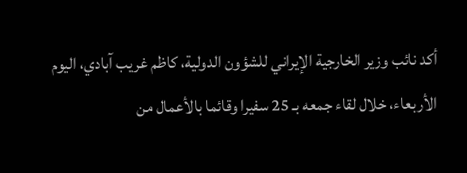أكد نائب وزير الخارجية الإيراني للشؤون الدولية، كاظم غريب آبادي، اليوم الأربعاء، خلال لقاء جمعه بـ 25 سفيرا وقائما بالأعمال من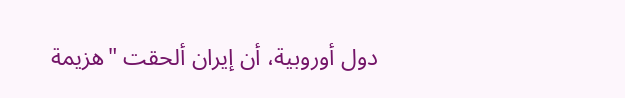دول أوروبية، أن إيران ألحقت "هزيمة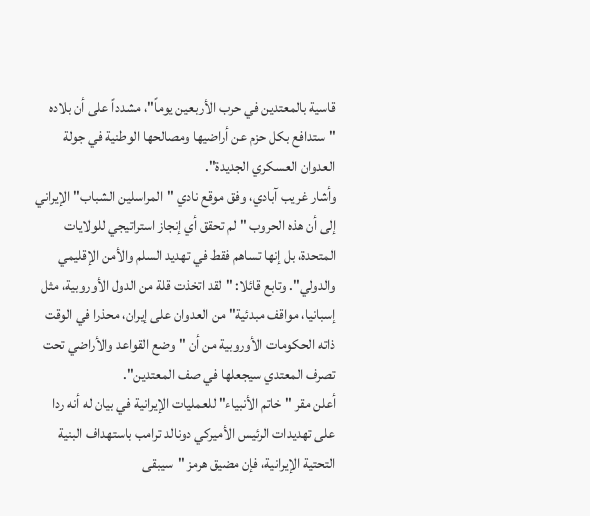قاسية بالمعتدين في حرب الأربعين يوماً"، مشدداً على أن بلاده "ستدافع بكل حزم عن أراضيها ومصالحها الوطنية في جولة العدوان العسكري الجديدة".
وأشار غريب آبادي، وفق موقع نادي "المراسلين الشباب" الإيراني إلى أن هذه الحروب "لم تحقق أي إنجاز استراتيجي للولايات المتحدة، بل إنها تساهم فقط في تهديد السلم والأمن الإقليمي والدولي". وتابع قائلا: "لقد اتخذت قلة من الدول الأوروبية، مثل إسبانيا، مواقف مبدئية" من العدوان على إيران، محذرا في الوقت ذاته الحكومات الأوروبية من أن "وضع القواعد والأراضي تحت تصرف المعتدي سيجعلها في صف المعتدين".
أعلن مقر "خاتم الأنبياء" للعمليات الإيرانية في بيان له أنه ردا على تهديدات الرئيس الأميركي دونالد ترامب باستهداف البنية التحتية الإيرانية، فإن مضيق هرمز "سيبقى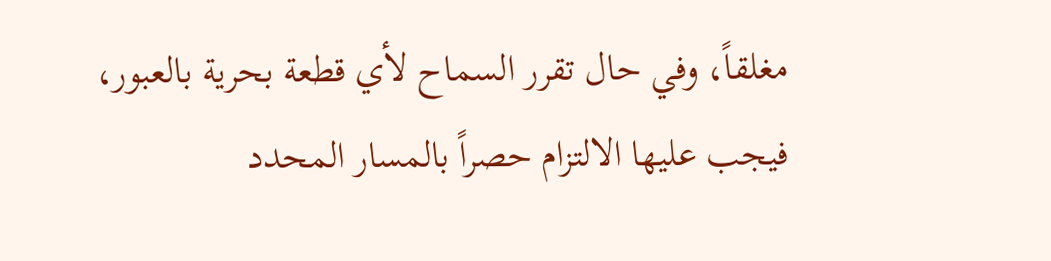مغلقاً، وفي حال تقرر السماح لأي قطعة بحرية بالعبور، فيجب عليها الالتزام حصراً بالمسار المحدد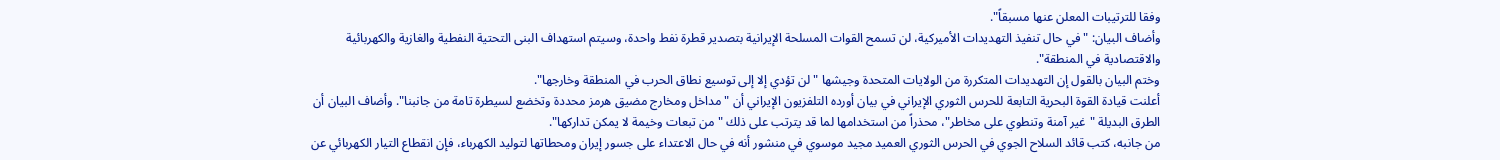وفقا للترتيبات المعلن عنها مسبقاً".
وأضاف البيان: "في حال تنفيذ التهديدات الأميركية، لن تسمح القوات المسلحة الإيرانية بتصدير قطرة نفط واحدة، وسيتم استهداف البنى التحتية النفطية والغازية والكهربائية والاقتصادية في المنطقة".
وختم البيان بالقول إن التهديدات المتكررة من الولايات المتحدة وجيشها "لن تؤدي إلا إلى توسيع نطاق الحرب في المنطقة وخارجها".
أعلنت قيادة القوة البحرية التابعة للحرس الثوري الإيراني في بيان أورده التلفزيون الإيراني أن "مداخل ومخارج مضيق هرمز محددة وتخضع لسيطرة تامة من جانبنا". وأضاف البيان أن الطرق البديلة "غير آمنة وتنطوي على مخاطر"، محذراً من استخدامها لما قد يترتب على ذلك "من تبعات وخيمة لا يمكن تداركها".
من جانبه، كتب قائد السلاح الجوي في الحرس الثوري العميد مجيد موسوي في منشور أنه في حال الاعتداء على جسور إيران ومحطاتها لتوليد الكهرباء، فإن انقطاع التيار الكهربائي عن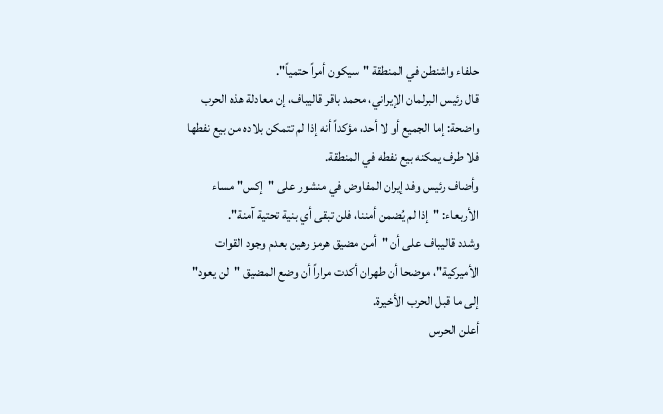حلفاء واشنطن في المنطقة "سيكون أمراً حتمياً".
قال رئيس البرلمان الإيراني، محمد باقر قاليباف، إن معادلة هذه الحرب واضحة: إما الجميع أو لا أحد، مؤكداً أنه إذا لم تتمكن بلاده من بيع نفطها فلا طرف يمكنه بيع نفطه في المنطقة.
وأضاف رئيس وفد إيران المفاوض في منشور على "إكس" مساء الأربعاء: "إذا لم يُضمن أمننا، فلن تبقى أي بنية تحتية آمنة".
وشدد قاليباف على أن "أمن مضيق هرمز رهين بعدم وجود القوات الأميركية"، موضحا أن طهران أكدت مراراً أن وضع المضيق "لن يعود" إلى ما قبل الحرب الأخيرة.
أعلن الحرس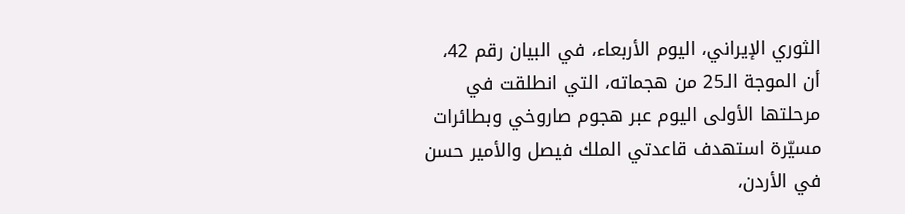الثوري الإيراني، اليوم الأربعاء، في البيان رقم 42، أن الموجة الـ25 من هجماته، التي انطلقت في مرحلتها الأولى اليوم عبر هجوم صاروخي وبطائرات مسيّرة استهدف قاعدتي الملك فيصل والأمير حسن في الأردن،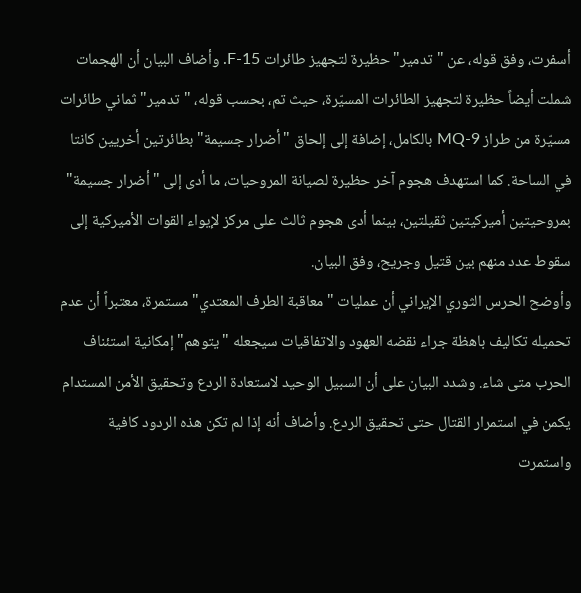أسفرت، وفق قوله، عن "تدمير" حظيرة لتجهيز طائرات F-15. وأضاف البيان أن الهجمات شملت أيضاً حظيرة لتجهيز الطائرات المسيّرة، حيث تم، بحسب قوله، "تدمير" ثماني طائرات مسيّرة من طراز MQ-9 بالكامل، إضافة إلى إلحاق "أضرار جسيمة" بطائرتين أخريين كانتا في الساحة. كما استهدف هجوم آخر حظيرة لصيانة المروحيات، ما أدى إلى "أضرار جسيمة" بمروحيتين أميركيتين ثقيلتين، بينما أدى هجوم ثالث على مركز لإيواء القوات الأميركية إلى سقوط عدد منهم بين قتيل وجريح، وفق البيان.
وأوضح الحرس الثوري الإيراني أن عمليات "معاقبة الطرف المعتدي" مستمرة، معتبراً أن عدم تحميله تكاليف باهظة جراء نقضه العهود والاتفاقيات سيجعله "يتوهم" إمكانية استئناف الحرب متى شاء. وشدد البيان على أن السبيل الوحيد لاستعادة الردع وتحقيق الأمن المستدام يكمن في استمرار القتال حتى تحقيق الردع. وأضاف أنه إذا لم تكن هذه الردود كافية واستمرت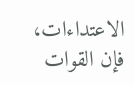الاعتداءات، فإن القوات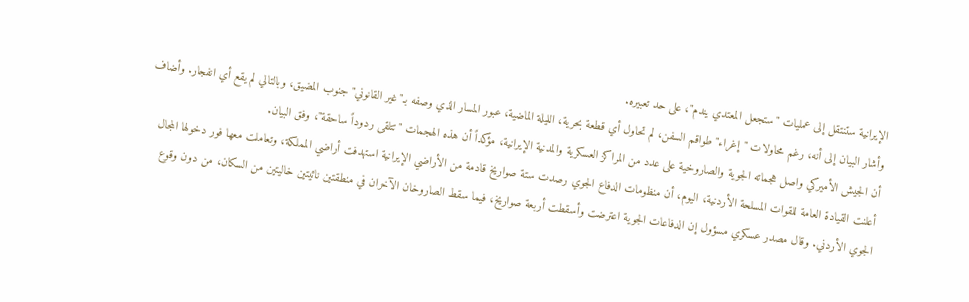الإيرانية ستنتقل إلى عمليات "ستجعل المعتدي يندم"، على حد تعبيره.
وأشار البيان إلى أنه، رغم محاولات "إغراء" طواقم السفن، لم تحاول أي قطعة بحرية، الليلة الماضية، عبور المسار الذي وصفه بـ"غير القانوني" جنوب المضيق، وبالتالي لم يقع أي انفجار. وأضاف أن الجيش الأميركي واصل هجماته الجوية والصاروخية على عدد من المراكز العسكرية والمدنية الإيرانية، مؤكداً أن هذه الهجمات "تتلقى ردوداً ساحقة"، وفق البيان.
أعلنت القيادة العامة للقوات المسلحة الأردنية، اليوم، أن منظومات الدفاع الجوي رصدت ستة صواريخ قادمة من الأراضي الإيرانية استهدفت أراضي المملكة، وتعاملت معها فور دخولها المجال الجوي الأردني. وقال مصدر عسكري مسؤول إن الدفاعات الجوية اعترضت وأسقطت أربعة صواريخ، فيما سقط الصاروخان الآخران في منطقتين نائيتين خاليتين من السكان، من دون وقوع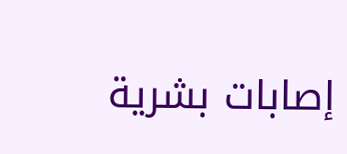إصابات بشرية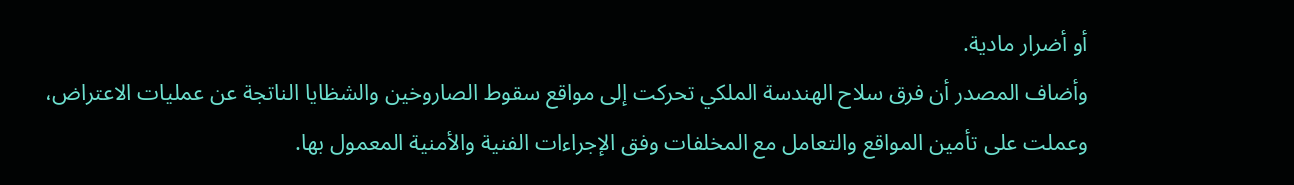أو أضرار مادية.
وأضاف المصدر أن فرق سلاح الهندسة الملكي تحركت إلى مواقع سقوط الصاروخين والشظايا الناتجة عن عمليات الاعتراض، وعملت على تأمين المواقع والتعامل مع المخلفات وفق الإجراءات الفنية والأمنية المعمول بها.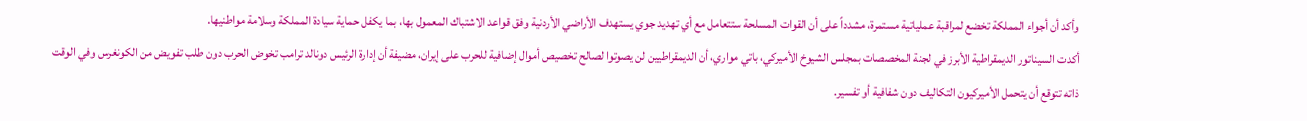وأكد أن أجواء المملكة تخضع لمراقبة عملياتية مستمرة، مشدداً على أن القوات المسلحة ستتعامل مع أي تهديد جوي يستهدف الأراضي الأردنية وفق قواعد الاشتباك المعمول بها، بما يكفل حماية سيادة المملكة وسلامة مواطنيها.
أكدت السيناتور الديمقراطية الأبرز في لجنة المخصصات بمجلس الشيوخ الأميركي، باتي مواري، أن الديمقراطيين لن يصوتوا لصالح تخصيص أموال إضافية للحرب على إيران، مضيفة أن إدارة الرئيس دونالد ترامب تخوض الحرب دون طلب تفويض من الكونغرس وفي الوقت ذاته تتوقع أن يتحمل الأميركيون التكاليف دون شفافية أو تفسير.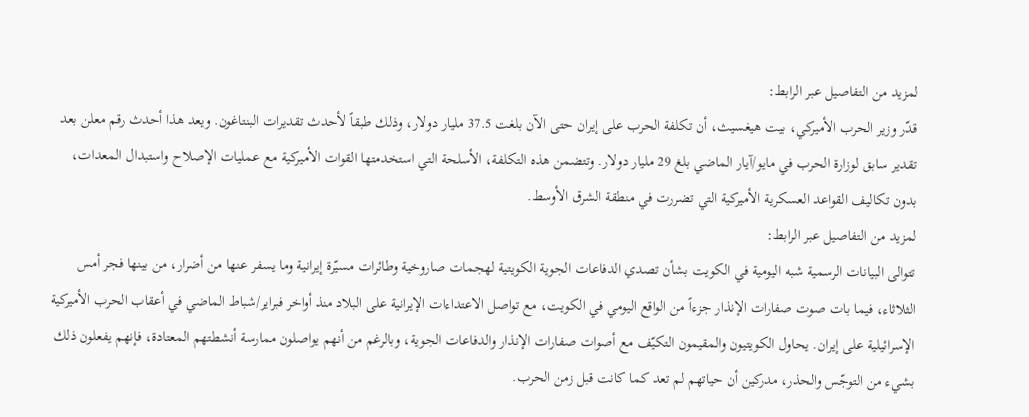لمزيد من التفاصيل عبر الرابط:
قدّر وزير الحرب الأميركي، بيت هيغسيث، أن تكلفة الحرب على إيران حتى الآن بلغت 37.5 مليار دولار، وذلك طبقاً لأحدث تقديرات البنتاغون. ويعد هذا أحدث رقم معلن بعد تقدير سابق لوزارة الحرب في مايو/آيار الماضي بلغ 29 مليار دولار. وتتضمن هذه التكلفة، الأسلحة التي استخدمتها القوات الأميركية مع عمليات الإصلاح واستبدال المعدات، بدون تكاليف القواعد العسكرية الأميركية التي تضررت في منطقة الشرق الأوسط.
لمزيد من التفاصيل عبر الرابط:
تتوالى البيانات الرسمية شبه اليومية في الكويت بشأن تصدي الدفاعات الجوية الكويتية لهجمات صاروخية وطائرات مسيّرة إيرانية وما يسفر عنها من أضرار، من بينها فجر أمس الثلاثاء، فيما بات صوت صفارات الإنذار جزءاً من الواقع اليومي في الكويت، مع تواصل الاعتداءات الإيرانية على البلاد منذ أواخر فبراير/شباط الماضي في أعقاب الحرب الأميركية الإسرائيلية على إيران. يحاول الكويتيون والمقيمون التكيّف مع أصوات صفارات الإنذار والدفاعات الجوية، وبالرغم من أنهم يواصلون ممارسة أنشطتهم المعتادة، فإنهم يفعلون ذلك بشيء من التوجّس والحذر، مدركين أن حياتهم لم تعد كما كانت قبل زمن الحرب.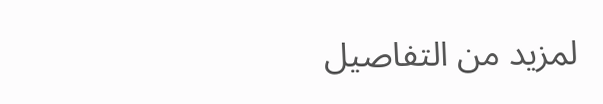لمزيد من التفاصيل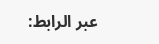عبر الرابط: